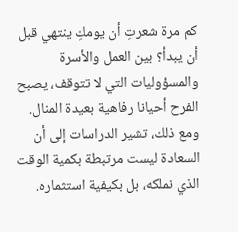كم مرة شعرتِ أن يومكِ ينتهي قبل أن يبدأ؟ بين العمل والأسرة والمسؤوليات التي لا تتوقف، يصبح الفرح أحيانا رفاهية بعيدة المنال.
ومع ذلك، تشير الدراسات إلى أن السعادة ليست مرتبطة بكمية الوقت الذي نملكه، بل بكيفية استثماره.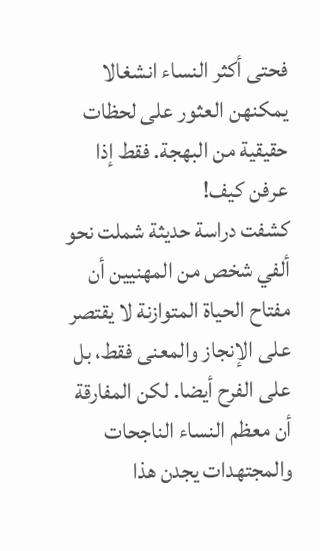فحتى أكثر النساء انشغالا يمكنهن العثور على لحظات حقيقية من البهجة. فقط إذا عرفن كيف!
كشفت دراسة حديثة شملت نحو ألفي شخص من المهنيين أن مفتاح الحياة المتوازنة لا يقتصر على الإنجاز والمعنى فقط، بل على الفرح أيضا. لكن المفارقة أن معظم النساء الناجحات والمجتهدات يجدن هذا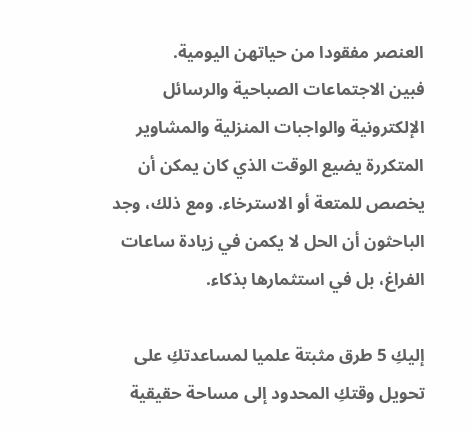العنصر مفقودا من حياتهن اليومية.
فبين الاجتماعات الصباحية والرسائل الإلكترونية والواجبات المنزلية والمشاوير المتكررة يضيع الوقت الذي كان يمكن أن يخصص للمتعة أو الاسترخاء. ومع ذلك، وجد الباحثون أن الحل لا يكمن في زيادة ساعات الفراغ، بل في استثمارها بذكاء.

إليكِ 5 طرق مثبتة علميا لمساعدتكِ على تحويل وقتكِ المحدود إلى مساحة حقيقية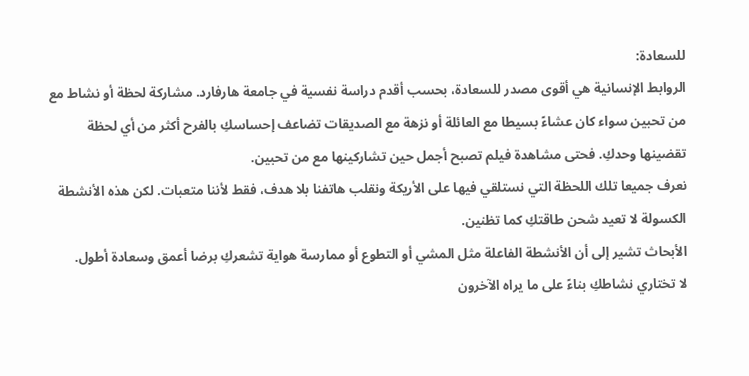للسعادة:
الروابط الإنسانية هي أقوى مصدر للسعادة، بحسب أقدم دراسة نفسية في جامعة هارفارد. مشاركة لحظة أو نشاط مع من تحبين سواء كان عشاءً بسيطا مع العائلة أو نزهة مع الصديقات تضاعف إحساسكِ بالفرح أكثر من أي لحظة تقضينها وحدكِ. فحتى مشاهدة فيلم تصبح أجمل حين تشاركينها مع من تحبين.
نعرف جميعا تلك اللحظة التي نستلقي فيها على الأريكة ونقلب هاتفنا بلا هدف، فقط لأننا متعبات. لكن هذه الأنشطة الكسولة لا تعيد شحن طاقتكِ كما تظنين.
الأبحاث تشير إلى أن الأنشطة الفاعلة مثل المشي أو التطوع أو ممارسة هواية تشعركِ برضا أعمق وسعادة أطول.
لا تختاري نشاطكِ بناءً على ما يراه الآخرون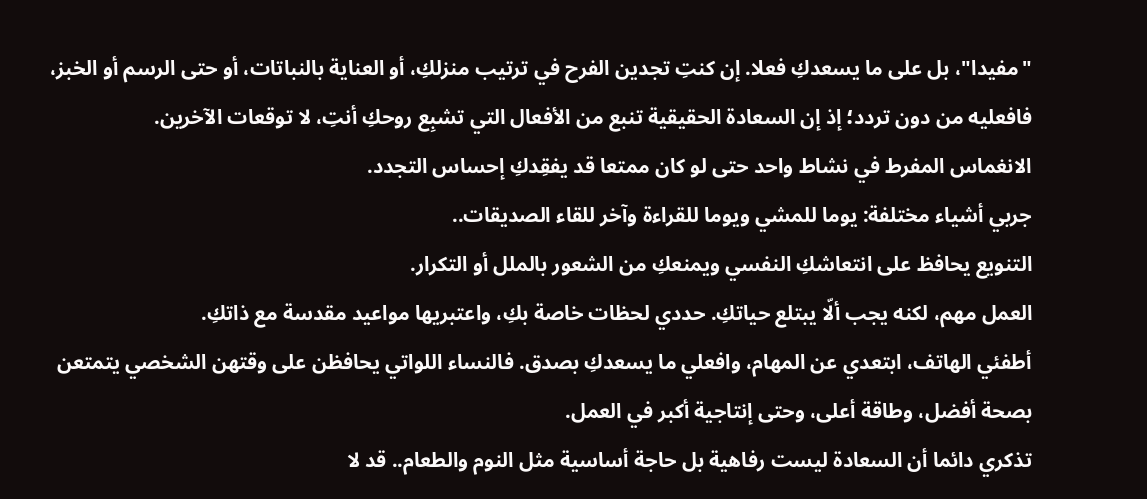"مفيدا"، بل على ما يسعدكِ فعلا. إن كنتِ تجدين الفرح في ترتيب منزلكِ، أو العناية بالنباتات، أو حتى الرسم أو الخبز، فافعليه من دون تردد؛ إذ إن السعادة الحقيقية تنبع من الأفعال التي تشبِع روحكِ أنتِ، لا توقعات الآخرين.
الانغماس المفرط في نشاط واحد حتى لو كان ممتعا قد يفقِدكِ إحساس التجدد.
جربي أشياء مختلفة: يوما للمشي ويوما للقراءة وآخر للقاء الصديقات..
التنويع يحافظ على انتعاشكِ النفسي ويمنعكِ من الشعور بالملل أو التكرار.
العمل مهم، لكنه يجب ألّا يبتلع حياتكِ. حددي لحظات خاصة بكِ، واعتبريها مواعيد مقدسة مع ذاتكِ.
أطفئي الهاتف، ابتعدي عن المهام، وافعلي ما يسعدكِ بصدق. فالنساء اللواتي يحافظن على وقتهن الشخصي يتمتعن بصحة أفضل، وطاقة أعلى، وحتى إنتاجية أكبر في العمل.
تذكري دائما أن السعادة ليست رفاهية بل حاجة أساسية مثل النوم والطعام.. قد لا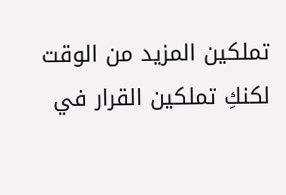تملكين المزيد من الوقت لكنكِ تملكين القرار في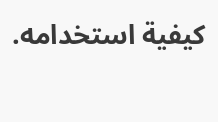كيفية استخدامه.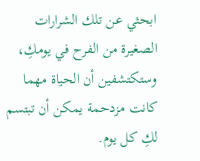ابحثي عن تلك الشرارات الصغيرة من الفرح في يومكِ، وستكتشفين أن الحياة مهما كانت مزدحمة يمكن أن تبتسم لكِ كل يوم.